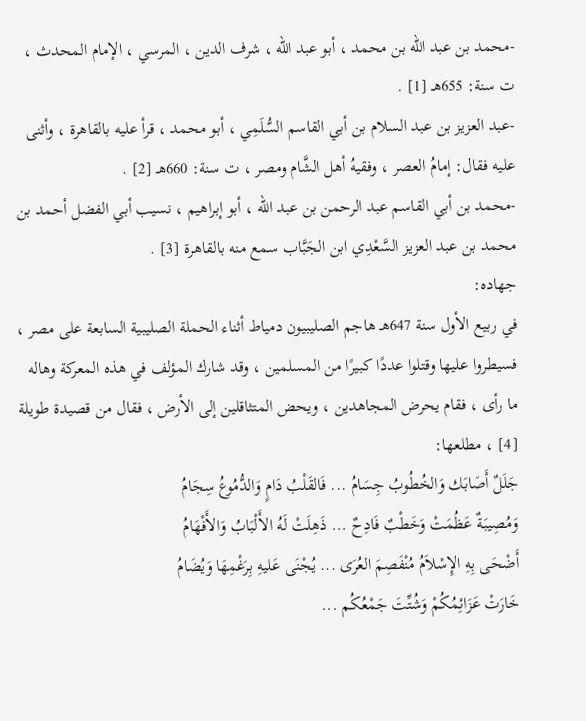-محمد بن عبد الله بن محمد ، أبو عبد الله ، شرف الدين ، المرسي ، الإمام المحدث ، ت سنة: 655هـ [1] .
-عبد العزيز بن عبد السلام بن أبي القاسم السُّلَمِي ، أبو محمد ، قرأ عليه بالقاهرة ، وأثنى عليه فقال: إمامُ العصر ، وفقيهُ أهل الشَّام ومصر ، ت سنة: 660هـ [2] .
-محمد بن أبي القاسم عبد الرحمن بن عبد الله ، أبو إبراهيم ، نسيب أبي الفضل أحمد بن محمد بن عبد العزيز السَّعْدِي ابن الجَبَّاب سمع منه بالقاهرة [3] .
جهاده:
في ربيع الأول سنة 647هـ هاجم الصليبيون دمياط أثناء الحملة الصليبية السابعة على مصر ، فسيطروا عليها وقتلوا عددًا كبيرًا من المسلمين ، وقد شارك المؤلف في هذه المعركة وهاله ما رأى ، فقام يحرض المجاهدين ، ويحض المتثاقلين إلى الأرض ، فقال من قصيدة طويلة [4] ، مطلعها:
جَلَلٌ أَصَابَك وَالخُطُوبُ جِسَامُ ... فَالقَلْبُ دَامٍ وَالدُّمُوعُ سِجَامُ
وَمُصِيبَةٌ عَظُمَتْ وَخَطْبٌ فَادِحٌ ... ذَهِلَتْ لَهُ الأَلْبَابُ وَالأَفْهَامُ
أَضْحَى بِهِ الإِسْلاَمُ مُنْفَصِمَ العُرَى ... يُجْنَى عَليهِ بِرَغْمِهَا وَيُضَامُ
خَارَتْ عَزَائِمُكُمْ وَشُتِّتَ جَمْعُكُم ...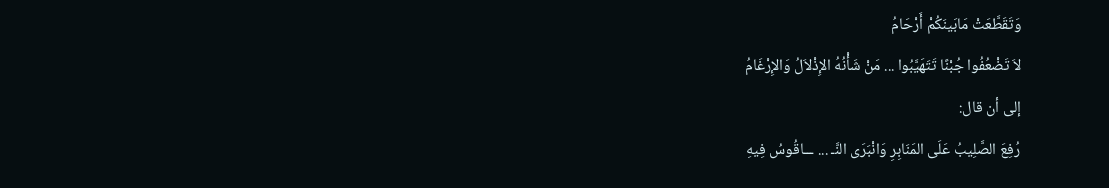وَتَقَطَّعَتْ مَابَينَكُمْ أَرْحَامُ
لاَ تَضْعُفُوا جُبْنًا تَتَهَيَّبُوا ... مَنْ شَأْنُهُ الإِذْلاَلُ وَالإِرْغَامُ
إلى أن قال:
رُفِعَ الصَّلِيبُ عَلَى المَنَابِرِ وَانْبَرَى النَّـ ... ـــاقُوسُ فِيهِ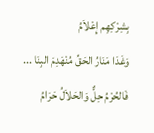بِشِرْكِهِم إِعْلاَمُ
وَغَدَا مَنَارُ الحَقِّ مُنْهَدِمَ البِنَا ... فَالحُرْمُ حِلٌّ وَالحَلاَلُ حَرَامُ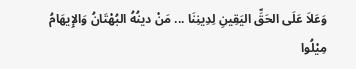وَعَلاَ عَلَى الحَقِّ اليَقِينِ لِدِينِنَا ... مَنْ دينُهُ البُهْتَانُ وَالإِيهَامُ
مِيْلُوا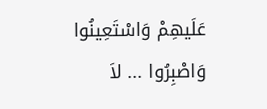عَلَيهِمْ وَاسْتَعِينُوا وَاصْبِرُوا ... لاَ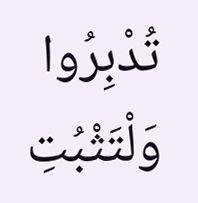تُدْبِرُوا وَلْتَثْبُتِ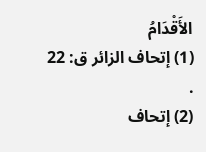الأَقْدَامُ
(1) إتحاف الزائر ق: 22 .
(2) إتحاف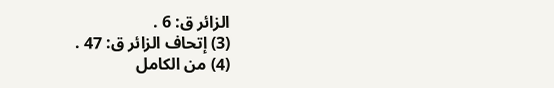الزائر ق: 6 .
(3) إتحاف الزائر ق: 47 .
(4) من الكامل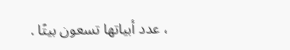، عدد أبياتها تسعون بيتًا .